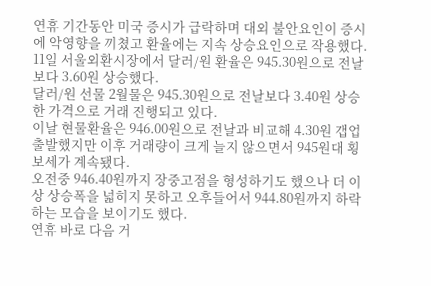연휴 기간동안 미국 증시가 급락하며 대외 불안요인이 증시에 악영향을 끼쳤고 환율에는 지속 상승요인으로 작용했다.
11일 서울외환시장에서 달러/원 환율은 945.30원으로 전날보다 3.60원 상승했다.
달러/원 선물 2월물은 945.30원으로 전날보다 3.40원 상승한 가격으로 거래 진행되고 있다.
이날 현물환율은 946.00원으로 전날과 비교해 4.30원 갭업 출발했지만 이후 거래량이 크게 늘지 않으면서 945원대 횡보세가 계속됐다.
오전중 946.40원까지 장중고점을 형성하기도 했으나 더 이상 상승폭을 넓히지 못하고 오후들어서 944.80원까지 하락하는 모습을 보이기도 했다.
연휴 바로 다음 거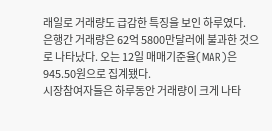래일로 거래량도 급감한 특징을 보인 하루였다.
은행간 거래량은 62억 5800만달러에 불과한 것으로 나타났다. 오는 12일 매매기준율(MAR)은 945.50원으로 집계됐다.
시장참여자들은 하루동안 거래량이 크게 나타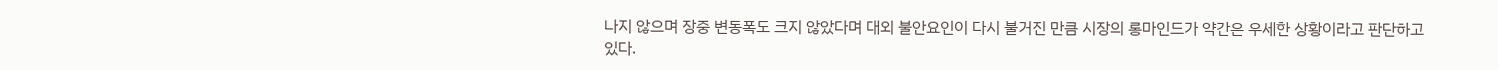나지 않으며 장중 변동폭도 크지 않았다며 대외 불안요인이 다시 불거진 만큼 시장의 롱마인드가 약간은 우세한 상황이라고 판단하고 있다.